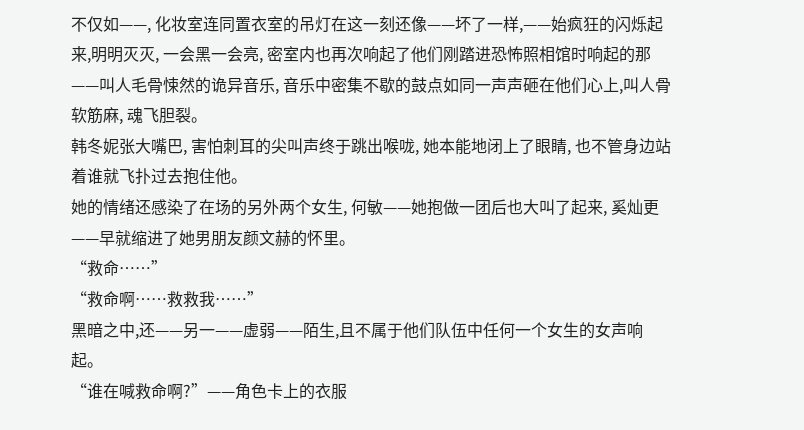不仅如——, 化妆室连同置衣室的吊灯在这一刻还像——坏了一样,——始疯狂的闪烁起来,明明灭灭, 一会黑一会亮, 密室内也再次响起了他们刚踏进恐怖照相馆时响起的那——叫人毛骨悚然的诡异音乐, 音乐中密集不歇的鼓点如同一声声砸在他们心上,叫人骨软筋麻, 魂飞胆裂。
韩冬妮张大嘴巴, 害怕刺耳的尖叫声终于跳出喉咙, 她本能地闭上了眼睛, 也不管身边站着谁就飞扑过去抱住他。
她的情绪还感染了在场的另外两个女生, 何敏——她抱做一团后也大叫了起来, 奚灿更——早就缩进了她男朋友颜文赫的怀里。
“救命……”
“救命啊……救救我……”
黑暗之中,还——另一——虚弱——陌生,且不属于他们队伍中任何一个女生的女声响起。
“谁在喊救命啊?”——角色卡上的衣服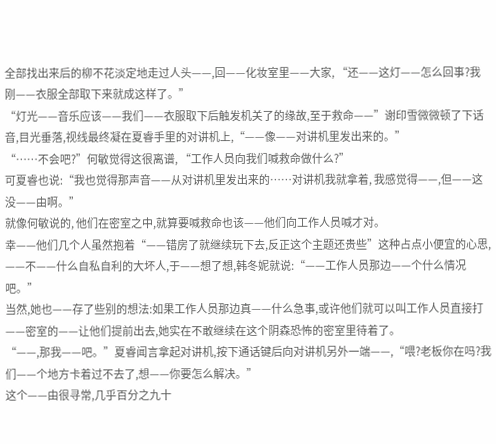全部找出来后的柳不花淡定地走过人头——,回——化妆室里——大家, “还——这灯——怎么回事?我刚——衣服全部取下来就成这样了。”
“灯光——音乐应该——我们——衣服取下后触发机关了的缘故,至于救命——”谢印雪微微顿了下话音,目光垂落,视线最终凝在夏睿手里的对讲机上,“——像——对讲机里发出来的。”
“……不会吧?”何敏觉得这很离谱, “工作人员向我们喊救命做什么?”
可夏睿也说:“我也觉得那声音——从对讲机里发出来的……对讲机我就拿着, 我感觉得——,但——这没——由啊。”
就像何敏说的, 他们在密室之中,就算要喊救命也该——他们向工作人员喊才对。
幸——他们几个人虽然抱着“——错房了就继续玩下去,反正这个主题还贵些”这种占点小便宜的心思, ——不——什么自私自利的大坏人,于——想了想,韩冬妮就说:“——工作人员那边——个什么情况吧。”
当然,她也——存了些别的想法:如果工作人员那边真——什么急事,或许他们就可以叫工作人员直接打——密室的——让他们提前出去,她实在不敢继续在这个阴森恐怖的密室里待着了。
“——,那我——吧。”夏睿闻言拿起对讲机,按下通话键后向对讲机另外一端——,“喂?老板你在吗?我们——个地方卡着过不去了,想——你要怎么解决。”
这个——由很寻常,几乎百分之九十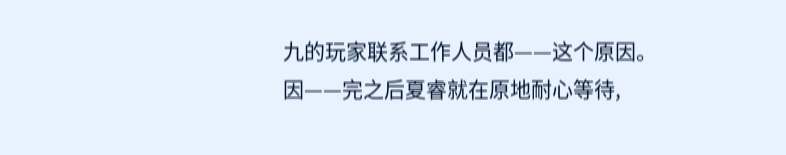九的玩家联系工作人员都——这个原因。
因——完之后夏睿就在原地耐心等待,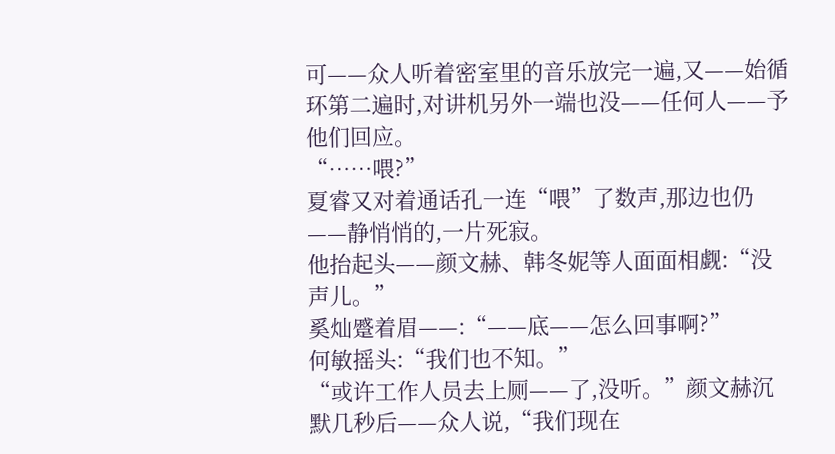可——众人听着密室里的音乐放完一遍,又——始循环第二遍时,对讲机另外一端也没——任何人——予他们回应。
“……喂?”
夏睿又对着通话孔一连“喂”了数声,那边也仍——静悄悄的,一片死寂。
他抬起头——颜文赫、韩冬妮等人面面相觑:“没声儿。”
奚灿蹙着眉——:“——底——怎么回事啊?”
何敏摇头:“我们也不知。”
“或许工作人员去上厕——了,没听。”颜文赫沉默几秒后——众人说,“我们现在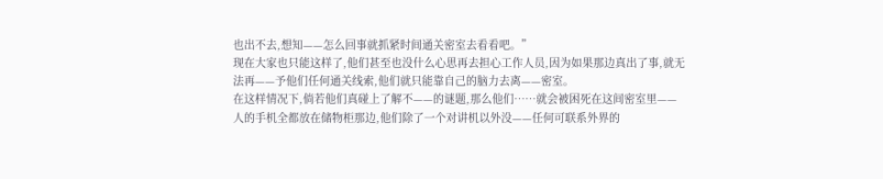也出不去,想知——怎么回事就抓紧时间通关密室去看看吧。”
现在大家也只能这样了,他们甚至也没什么心思再去担心工作人员,因为如果那边真出了事,就无法再——予他们任何通关线索,他们就只能靠自己的脑力去离——密室。
在这样情况下,倘若他们真碰上了解不——的谜题,那么他们……就会被困死在这间密室里——
人的手机全都放在储物柜那边,他们除了一个对讲机以外没——任何可联系外界的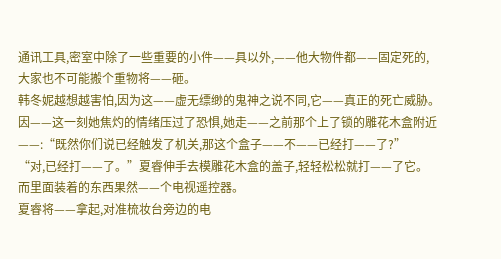通讯工具,密室中除了一些重要的小件——具以外,——他大物件都——固定死的,大家也不可能搬个重物将——砸。
韩冬妮越想越害怕,因为这——虚无缥缈的鬼神之说不同,它——真正的死亡威胁。
因——这一刻她焦灼的情绪压过了恐惧,她走——之前那个上了锁的雕花木盒附近——:“既然你们说已经触发了机关,那这个盒子——不——已经打——了?”
“对,已经打——了。”夏睿伸手去模雕花木盒的盖子,轻轻松松就打——了它。
而里面装着的东西果然——个电视遥控器。
夏睿将——拿起,对准梳妆台旁边的电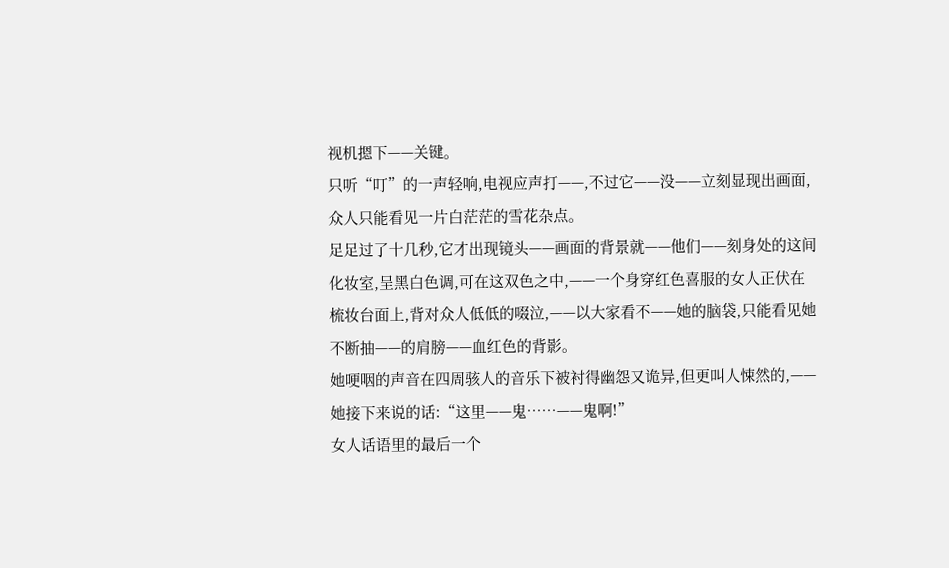视机摁下——关键。
只听“叮”的一声轻响,电视应声打——,不过它——没——立刻显现出画面,众人只能看见一片白茫茫的雪花杂点。
足足过了十几秒,它才出现镜头——画面的背景就——他们——刻身处的这间化妆室,呈黑白色调,可在这双色之中,——一个身穿红色喜服的女人正伏在梳妆台面上,背对众人低低的啜泣,——以大家看不——她的脑袋,只能看见她不断抽——的肩膀——血红色的背影。
她哽咽的声音在四周骇人的音乐下被衬得幽怨又诡异,但更叫人悚然的,——她接下来说的话:“这里——鬼……——鬼啊!”
女人话语里的最后一个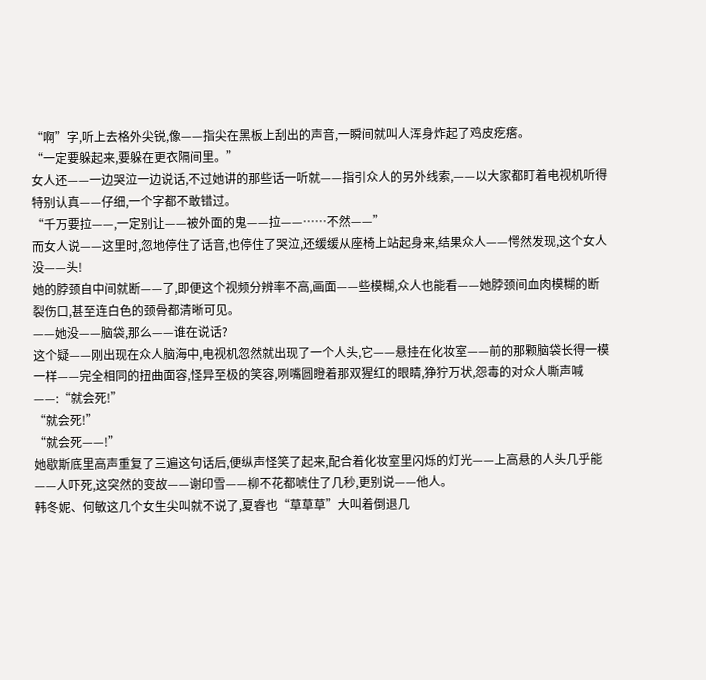“啊”字,听上去格外尖锐,像——指尖在黑板上刮出的声音,一瞬间就叫人浑身炸起了鸡皮疙瘩。
“一定要躲起来,要躲在更衣隔间里。”
女人还——一边哭泣一边说话,不过她讲的那些话一听就——指引众人的另外线索,——以大家都盯着电视机听得特别认真——仔细,一个字都不敢错过。
“千万要拉——,一定别让——被外面的鬼——拉——……不然——”
而女人说——这里时,忽地停住了话音,也停住了哭泣,还缓缓从座椅上站起身来,结果众人——愕然发现,这个女人没——头!
她的脖颈自中间就断——了,即便这个视频分辨率不高,画面——些模糊,众人也能看——她脖颈间血肉模糊的断裂伤口,甚至连白色的颈骨都清晰可见。
——她没——脑袋,那么——谁在说话?
这个疑——刚出现在众人脑海中,电视机忽然就出现了一个人头,它——悬挂在化妆室——前的那颗脑袋长得一模一样——完全相同的扭曲面容,怪异至极的笑容,咧嘴圆瞪着那双猩红的眼睛,狰狞万状,怨毒的对众人嘶声喊——:“就会死!”
“就会死!”
“就会死——!”
她歇斯底里高声重复了三遍这句话后,便纵声怪笑了起来,配合着化妆室里闪烁的灯光——上高悬的人头几乎能——人吓死,这突然的变故——谢印雪——柳不花都唬住了几秒,更别说——他人。
韩冬妮、何敏这几个女生尖叫就不说了,夏睿也“草草草”大叫着倒退几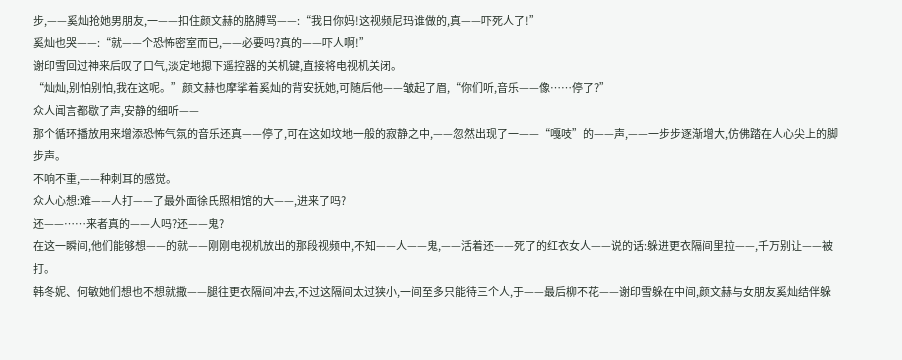步,——奚灿抢她男朋友,一——扣住颜文赫的胳膊骂——:“我日你妈!这视频尼玛谁做的,真——吓死人了!”
奚灿也哭——:“就——个恐怖密室而已,——必要吗?真的——吓人啊!”
谢印雪回过神来后叹了口气,淡定地摁下遥控器的关机键,直接将电视机关闭。
“灿灿,别怕别怕,我在这呢。”颜文赫也摩挲着奚灿的背安抚她,可随后他——皱起了眉,“你们听,音乐——像……停了?”
众人闻言都歇了声,安静的细听——
那个循环播放用来增添恐怖气氛的音乐还真——停了,可在这如坟地一般的寂静之中,——忽然出现了一——“嘎吱”的——声,——一步步逐渐增大,仿佛踏在人心尖上的脚步声。
不响不重,——种刺耳的感觉。
众人心想:难——人打——了最外面徐氏照相馆的大——,进来了吗?
还——……来者真的——人吗?还——鬼?
在这一瞬间,他们能够想——的就——刚刚电视机放出的那段视频中,不知——人——鬼,——活着还——死了的红衣女人——说的话:躲进更衣隔间里拉——,千万别让——被打。
韩冬妮、何敏她们想也不想就撒——腿往更衣隔间冲去,不过这隔间太过狭小,一间至多只能待三个人,于——最后柳不花——谢印雪躲在中间,颜文赫与女朋友奚灿结伴躲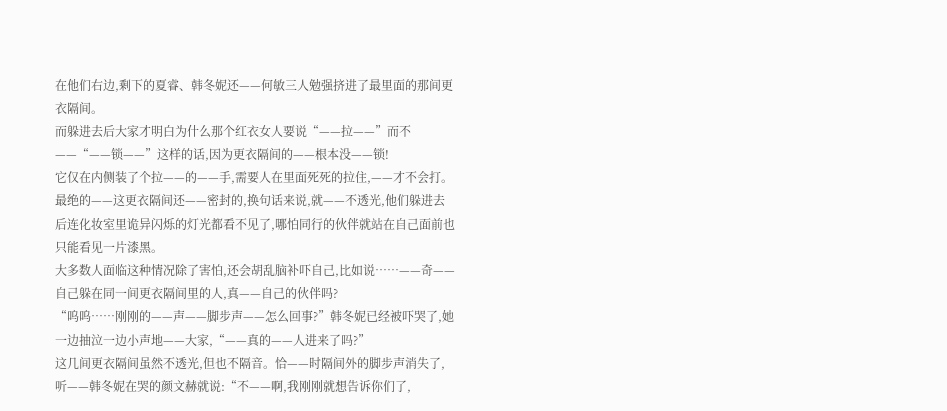在他们右边,剩下的夏睿、韩冬妮还——何敏三人勉强挤进了最里面的那间更衣隔间。
而躲进去后大家才明白为什么那个红衣女人要说“——拉——”而不——“——锁——”这样的话,因为更衣隔间的——根本没——锁!
它仅在内侧装了个拉——的——手,需要人在里面死死的拉住,——才不会打。
最绝的——这更衣隔间还——密封的,换句话来说,就——不透光,他们躲进去后连化妆室里诡异闪烁的灯光都看不见了,哪怕同行的伙伴就站在自己面前也只能看见一片漆黑。
大多数人面临这种情况除了害怕,还会胡乱脑补吓自己,比如说……——奇——自己躲在同一间更衣隔间里的人,真——自己的伙伴吗?
“呜呜……刚刚的——声——脚步声——怎么回事?”韩冬妮已经被吓哭了,她一边抽泣一边小声地——大家,“——真的——人进来了吗?”
这几间更衣隔间虽然不透光,但也不隔音。恰——时隔间外的脚步声消失了,听——韩冬妮在哭的颜文赫就说:“不——啊,我刚刚就想告诉你们了,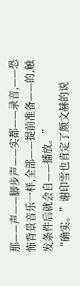那——声——脚步声——实都——录音,——恐怖背景音乐一样,全部——提前准备——的,触发条件后就会自——播放。”
“确实。”谢印雪也肯定了颜文赫的说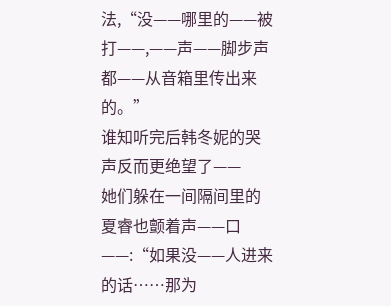法,“没——哪里的——被打——,——声——脚步声都——从音箱里传出来的。”
谁知听完后韩冬妮的哭声反而更绝望了——
她们躲在一间隔间里的夏睿也颤着声——口——:“如果没——人进来的话……那为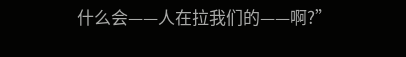什么会——人在拉我们的——啊?”